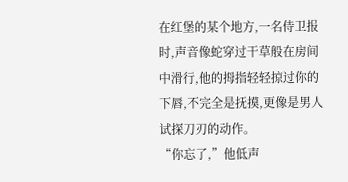在红堡的某个地方,一名侍卫报时,声音像蛇穿过干草般在房间中滑行,他的拇指轻轻掠过你的下唇,不完全是抚摸,更像是男人试探刀刃的动作。
“你忘了,”他低声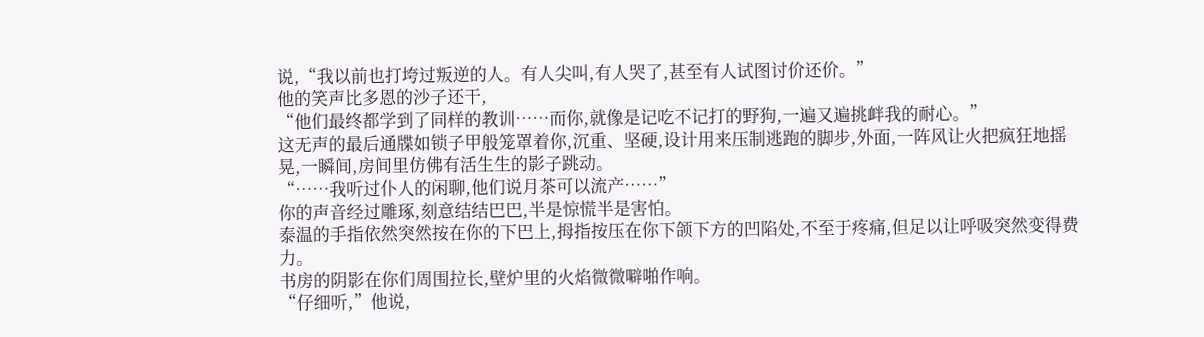说,“我以前也打垮过叛逆的人。有人尖叫,有人哭了,甚至有人试图讨价还价。”
他的笑声比多恩的沙子还干,
“他们最终都学到了同样的教训……而你,就像是记吃不记打的野狗,一遍又遍挑衅我的耐心。”
这无声的最后通牒如锁子甲般笼罩着你,沉重、坚硬,设计用来压制逃跑的脚步,外面,一阵风让火把疯狂地摇晃,一瞬间,房间里仿佛有活生生的影子跳动。
“……我听过仆人的闲聊,他们说月茶可以流产……”
你的声音经过雕琢,刻意结结巴巴,半是惊慌半是害怕。
泰温的手指依然突然按在你的下巴上,拇指按压在你下颌下方的凹陷处,不至于疼痛,但足以让呼吸突然变得费力。
书房的阴影在你们周围拉长,壁炉里的火焰微微噼啪作响。
“仔细听,”他说,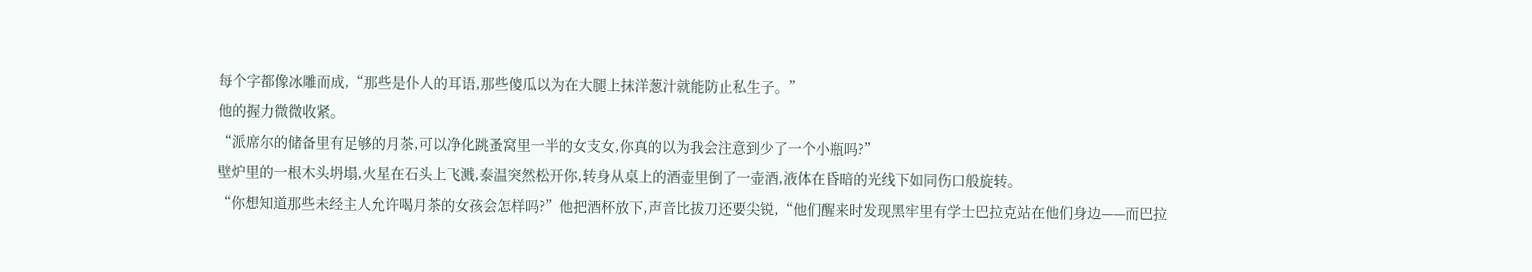每个字都像冰雕而成,“那些是仆人的耳语,那些傻瓜以为在大腿上抹洋葱汁就能防止私生子。”
他的握力微微收紧。
“派席尔的储备里有足够的月茶,可以净化跳蚤窝里一半的女支女,你真的以为我会注意到少了一个小瓶吗?”
壁炉里的一根木头坍塌,火星在石头上飞溅,泰温突然松开你,转身从桌上的酒壶里倒了一壶酒,液体在昏暗的光线下如同伤口般旋转。
“你想知道那些未经主人允许喝月茶的女孩会怎样吗?”他把酒杯放下,声音比拔刀还要尖锐,“他们醒来时发现黑牢里有学士巴拉克站在他们身边——而巴拉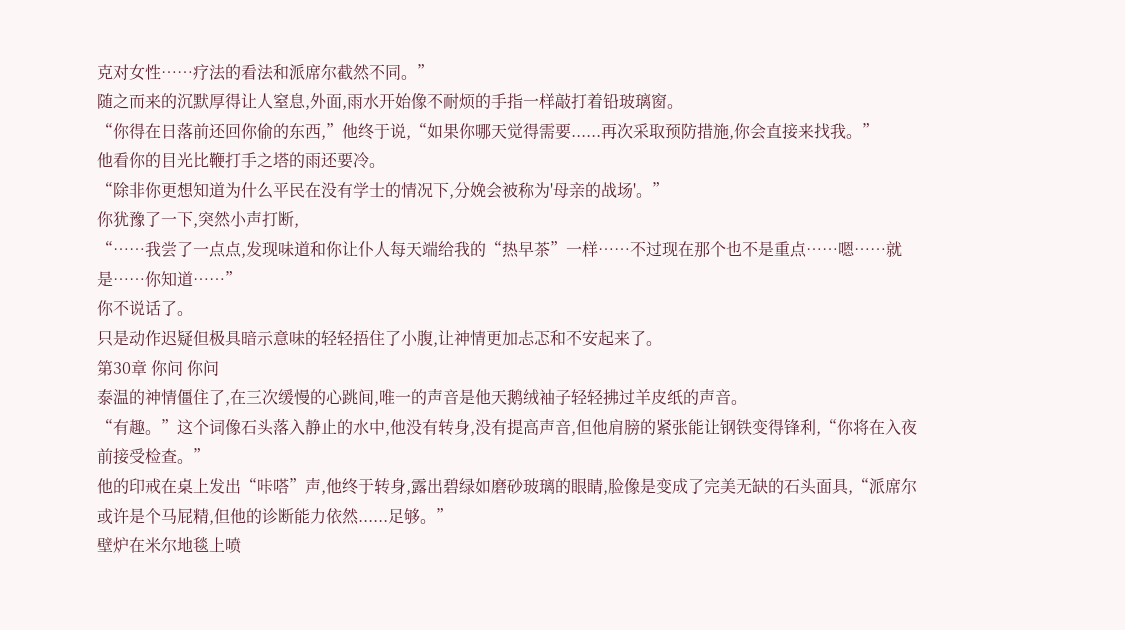克对女性……疗法的看法和派席尔截然不同。”
随之而来的沉默厚得让人窒息,外面,雨水开始像不耐烦的手指一样敲打着铅玻璃窗。
“你得在日落前还回你偷的东西,”他终于说,“如果你哪天觉得需要......再次采取预防措施,你会直接来找我。”
他看你的目光比鞭打手之塔的雨还要冷。
“除非你更想知道为什么平民在没有学士的情况下,分娩会被称为'母亲的战场'。”
你犹豫了一下,突然小声打断,
“……我尝了一点点,发现味道和你让仆人每天端给我的“热早茶”一样……不过现在那个也不是重点……嗯……就是……你知道……”
你不说话了。
只是动作迟疑但极具暗示意味的轻轻捂住了小腹,让神情更加忐忑和不安起来了。
第30章 你问 你问
泰温的神情僵住了,在三次缓慢的心跳间,唯一的声音是他天鹅绒袖子轻轻拂过羊皮纸的声音。
“有趣。”这个词像石头落入静止的水中,他没有转身,没有提高声音,但他肩膀的紧张能让钢铁变得锋利,“你将在入夜前接受检查。”
他的印戒在桌上发出“咔嗒”声,他终于转身,露出碧绿如磨砂玻璃的眼睛,脸像是变成了完美无缺的石头面具,“派席尔或许是个马屁精,但他的诊断能力依然......足够。”
壁炉在米尔地毯上喷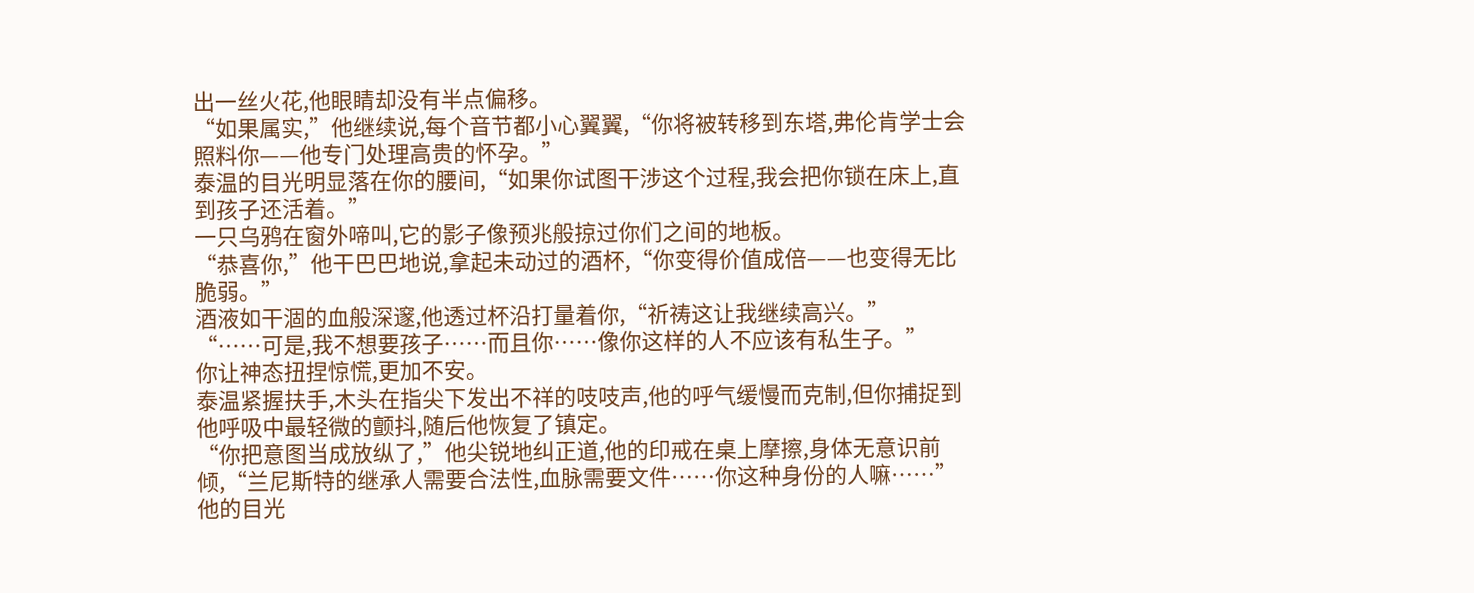出一丝火花,他眼睛却没有半点偏移。
“如果属实,”他继续说,每个音节都小心翼翼,“你将被转移到东塔,弗伦肯学士会照料你——他专门处理高贵的怀孕。”
泰温的目光明显落在你的腰间,“如果你试图干涉这个过程,我会把你锁在床上,直到孩子还活着。”
一只乌鸦在窗外啼叫,它的影子像预兆般掠过你们之间的地板。
“恭喜你,”他干巴巴地说,拿起未动过的酒杯,“你变得价值成倍——也变得无比脆弱。”
酒液如干涸的血般深邃,他透过杯沿打量着你,“祈祷这让我继续高兴。”
“……可是,我不想要孩子……而且你……像你这样的人不应该有私生子。”
你让神态扭捏惊慌,更加不安。
泰温紧握扶手,木头在指尖下发出不祥的吱吱声,他的呼气缓慢而克制,但你捕捉到他呼吸中最轻微的颤抖,随后他恢复了镇定。
“你把意图当成放纵了,”他尖锐地纠正道,他的印戒在桌上摩擦,身体无意识前倾,“兰尼斯特的继承人需要合法性,血脉需要文件……你这种身份的人嘛……”
他的目光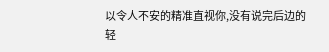以令人不安的精准直视你,没有说完后边的轻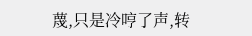蔑,只是冷哼了声,转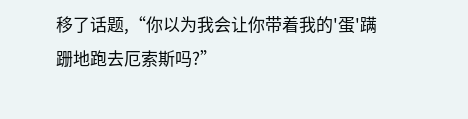移了话题,“你以为我会让你带着我的'蛋'蹒跚地跑去厄索斯吗?”